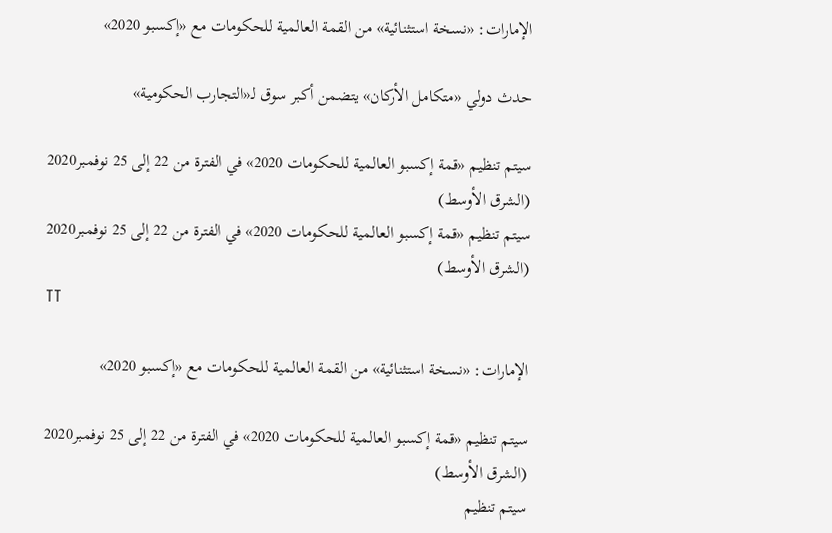الإمارات: «نسخة استثنائية» من القمة العالمية للحكومات مع «إكسبو 2020»

حدث دولي «متكامل الأركان» يتضمن أكبر سوق لـ«التجارب الحكومية»

سيتم تنظيم «قمة إكسبو العالمية للحكومات 2020» في الفترة من 22 إلى 25 نوفمبر2020 (الشرق الأوسط)
سيتم تنظيم «قمة إكسبو العالمية للحكومات 2020» في الفترة من 22 إلى 25 نوفمبر2020 (الشرق الأوسط)
TT

الإمارات: «نسخة استثنائية» من القمة العالمية للحكومات مع «إكسبو 2020»

سيتم تنظيم «قمة إكسبو العالمية للحكومات 2020» في الفترة من 22 إلى 25 نوفمبر2020 (الشرق الأوسط)
سيتم تنظيم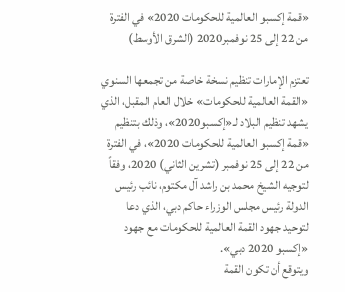«قمة إكسبو العالمية للحكومات 2020» في الفترة من 22 إلى 25 نوفمبر2020 (الشرق الأوسط)

تعتزم الإمارات تنظيم نسخة خاصة من تجمعها السنوي «القمة العالمية للحكومات» خلال العام المقبل، الذي يشهد تنظيم البلاد لـ«إكسبو2020»، وذلك بتنظيم «قمة إكسبو العالمية للحكومات 2020»، في الفترة من 22 إلى 25 نوفمبر (تشرين الثاني) 2020، وفقاً لتوجيه الشيخ محمد بن راشد آل مكتوم، نائب رئيس الدولة رئيس مجلس الوزراء حاكم دبي، الذي دعا لتوحيد جهود القمة العالمية للحكومات مع جهود «إكسبو 2020 دبي».
ويتوقع أن تكون القمة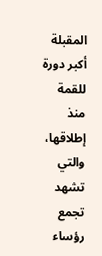المقبلة أكبر دورة للقمة منذ إطلاقها، والتي تشهد تجمع رؤساء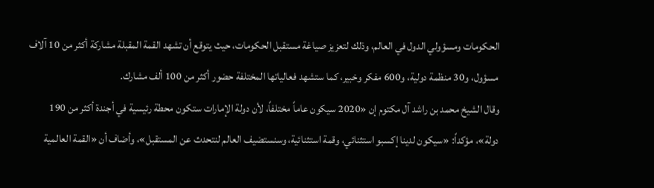الحكومات ومسؤولي الدول في العالم، وذلك لتعزيز صياغة مستقبل الحكومات، حيث يتوقع أن تشهد القمة المقبلة مشاركة أكثر من 10 آلاف مسؤول، و30 منظمة دولية، و600 مفكر وخبير، كما ستشهد فعالياتها المختلفة حضور أكثر من 100 ألف مشارك.
وقال الشيخ محمد بن راشد آل مكتوم إن «2020 سيكون عاماً مختلفاً، لأن دولة الإمارات ستكون محطة رئيسية في أجندة أكثر من 190 دولة»، مؤكداً: «سيكون لدينا إكسبو استثنائي، وقمة استثنائية، وسنستضيف العالم لنتحدث عن المستقبل»، وأضاف أن «القمة العالمية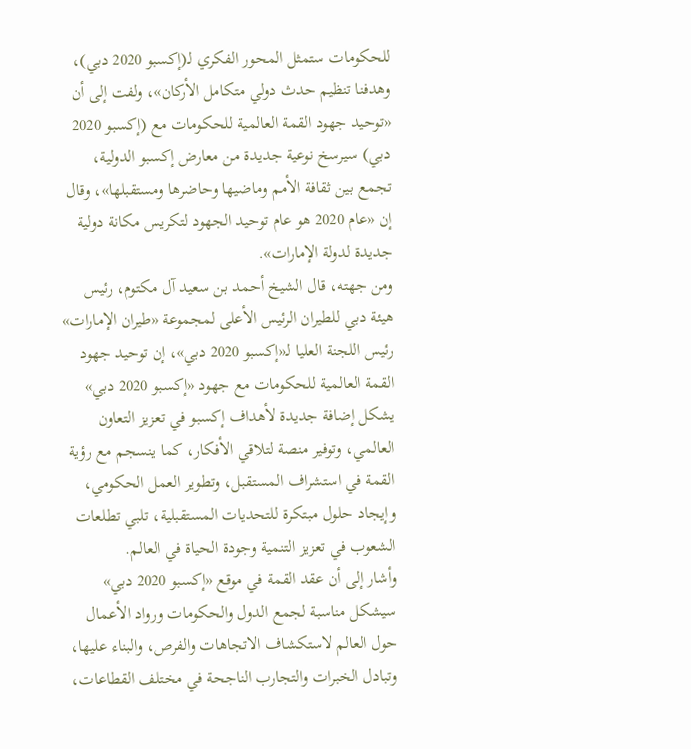للحكومات ستمثل المحور الفكري لـ(إكسبو 2020 دبي)، وهدفنا تنظيم حدث دولي متكامل الأركان»، ولفت إلى أن «توحيد جهود القمة العالمية للحكومات مع (إكسبو 2020 دبي) سيرسخ نوعية جديدة من معارض إكسبو الدولية، تجمع بين ثقافة الأمم وماضيها وحاضرها ومستقبلها»، وقال إن «عام 2020 هو عام توحيد الجهود لتكريس مكانة دولية جديدة لدولة الإمارات».
ومن جهته، قال الشيخ أحمد بن سعيد آل مكتوم، رئيس هيئة دبي للطيران الرئيس الأعلى لمجموعة «طيران الإمارات» رئيس اللجنة العليا لـ«إكسبو 2020 دبي»، إن توحيد جهود القمة العالمية للحكومات مع جهود «إكسبو 2020 دبي» يشكل إضافة جديدة لأهداف إكسبو في تعزيز التعاون العالمي، وتوفير منصة لتلاقي الأفكار، كما ينسجم مع رؤية القمة في استشراف المستقبل، وتطوير العمل الحكومي، وإيجاد حلول مبتكرة للتحديات المستقبلية، تلبي تطلعات الشعوب في تعزيز التنمية وجودة الحياة في العالم.
وأشار إلى أن عقد القمة في موقع «إكسبو 2020 دبي» سيشكل مناسبة لجمع الدول والحكومات ورواد الأعمال حول العالم لاستكشاف الاتجاهات والفرص، والبناء عليها، وتبادل الخبرات والتجارب الناجحة في مختلف القطاعات،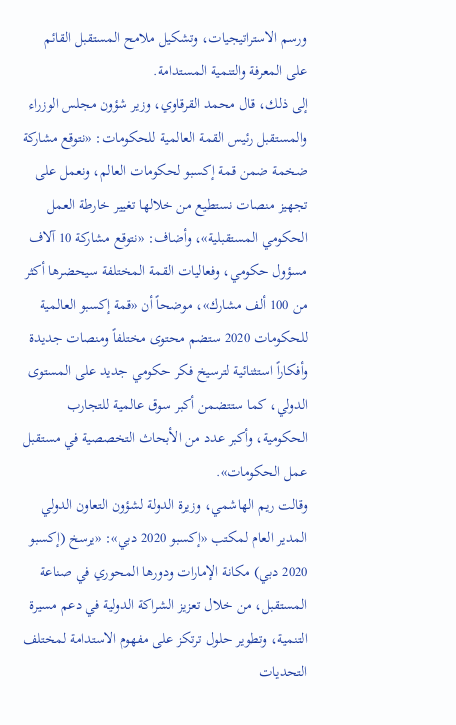ورسم الاستراتيجيات، وتشكيل ملامح المستقبل القائم على المعرفة والتنمية المستدامة.
إلى ذلك، قال محمد القرقاوي، وزير شؤون مجلس الوزراء والمستقبل رئيس القمة العالمية للحكومات: «نتوقع مشاركة ضخمة ضمن قمة إكسبو لحكومات العالم، ونعمل على تجهيز منصات نستطيع من خلالها تغيير خارطة العمل الحكومي المستقبلية»، وأضاف: «نتوقع مشاركة 10 آلاف مسؤول حكومي، وفعاليات القمة المختلفة سيحضرها أكثر من 100 ألف مشارك»، موضحاً أن «قمة إكسبو العالمية للحكومات 2020 ستضم محتوى مختلفاً ومنصات جديدة وأفكاراً استثنائية لترسيخ فكر حكومي جديد على المستوى الدولي، كما ستتضمن أكبر سوق عالمية للتجارب الحكومية، وأكبر عدد من الأبحاث التخصصية في مستقبل عمل الحكومات».
وقالت ريم الهاشمي، وزيرة الدولة لشؤون التعاون الدولي المدير العام لمكتب «إكسبو 2020 دبي»: «يرسخ (إكسبو 2020 دبي) مكانة الإمارات ودورها المحوري في صناعة المستقبل، من خلال تعزيز الشراكة الدولية في دعم مسيرة التنمية، وتطوير حلول ترتكز على مفهوم الاستدامة لمختلف التحديات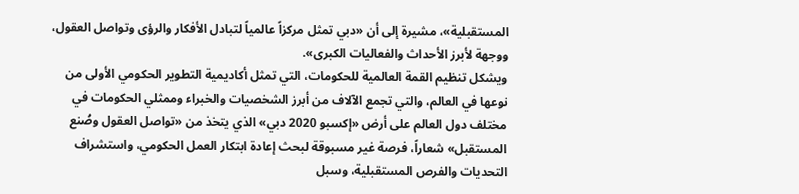المستقبلية»، مشيرة إلى أن «دبي تمثل مركزاً عالمياً لتبادل الأفكار والرؤى وتواصل العقول، ووجهة لأبرز الأحداث والفعاليات الكبرى».
ويشكل تنظيم القمة العالمية للحكومات، التي تمثل أكاديمية التطوير الحكومي الأولى من نوعها في العالم، والتي تجمع الآلاف من أبرز الشخصيات والخبراء وممثلي الحكومات في مختلف دول العالم على أرض «إكسبو 2020 دبي» الذي يتخذ من «تواصل العقول وصُنع المستقبل» شعاراً، فرصة غير مسبوقة لبحث إعادة ابتكار العمل الحكومي، واستشراف التحديات والفرص المستقبلية، وسبل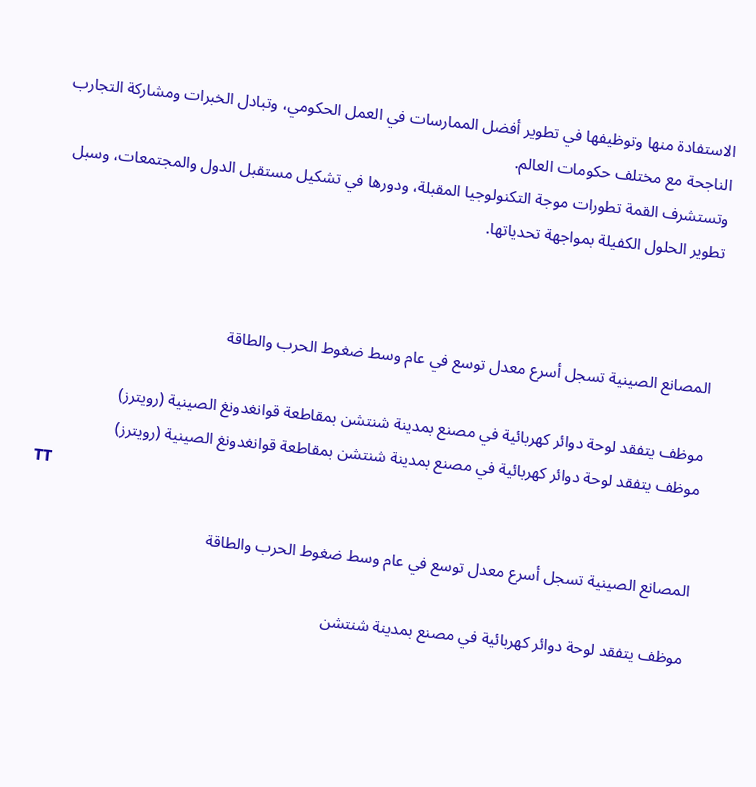الاستفادة منها وتوظيفها في تطوير أفضل الممارسات في العمل الحكومي، وتبادل الخبرات ومشاركة التجارب الناجحة مع مختلف حكومات العالم.
وتستشرف القمة تطورات موجة التكنولوجيا المقبلة، ودورها في تشكيل مستقبل الدول والمجتمعات، وسبل تطوير الحلول الكفيلة بمواجهة تحدياتها.



المصانع الصينية تسجل أسرع معدل توسع في عام وسط ضغوط الحرب والطاقة

موظف يتفقد لوحة دوائر كهربائية في مصنع بمدينة شنتشن بمقاطعة قوانغدونغ الصينية (رويترز)
موظف يتفقد لوحة دوائر كهربائية في مصنع بمدينة شنتشن بمقاطعة قوانغدونغ الصينية (رويترز)
TT

المصانع الصينية تسجل أسرع معدل توسع في عام وسط ضغوط الحرب والطاقة

موظف يتفقد لوحة دوائر كهربائية في مصنع بمدينة شنتشن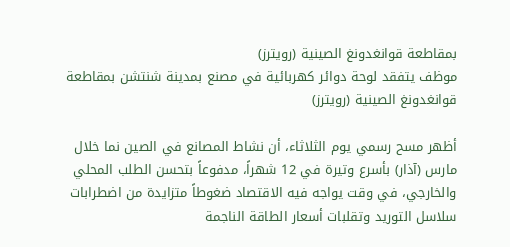بمقاطعة قوانغدونغ الصينية (رويترز)
موظف يتفقد لوحة دوائر كهربائية في مصنع بمدينة شنتشن بمقاطعة قوانغدونغ الصينية (رويترز)

أظهر مسح رسمي يوم الثلاثاء، أن نشاط المصانع في الصين نما خلال مارس (آذار) بأسرع وتيرة في 12 شهراً، مدفوعاً بتحسن الطلب المحلي والخارجي، في وقت يواجه فيه الاقتصاد ضغوطاً متزايدة من اضطرابات سلاسل التوريد وتقلبات أسعار الطاقة الناجمة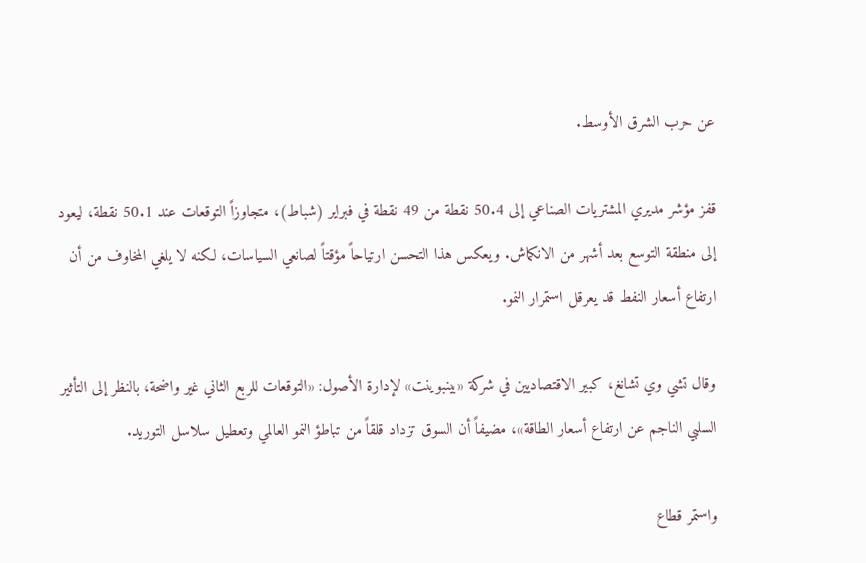عن حرب الشرق الأوسط.

قفز مؤشر مديري المشتريات الصناعي إلى 50.4 نقطة من 49 نقطة في فبراير (شباط)، متجاوزاً التوقعات عند 50.1 نقطة، ليعود إلى منطقة التوسع بعد أشهر من الانكماش. ويعكس هذا التحسن ارتياحاً مؤقتاً لصانعي السياسات، لكنه لا يلغي المخاوف من أن ارتفاع أسعار النفط قد يعرقل استمرار النمو.

وقال تشي وي تشانغ، كبير الاقتصاديين في شركة «بينبوينت» لإدارة الأصول: «التوقعات للربع الثاني غير واضحة، بالنظر إلى التأثير السلبي الناجم عن ارتفاع أسعار الطاقة»، مضيفاً أن السوق تزداد قلقاً من تباطؤ النمو العالمي وتعطيل سلاسل التوريد.

واستمر قطاع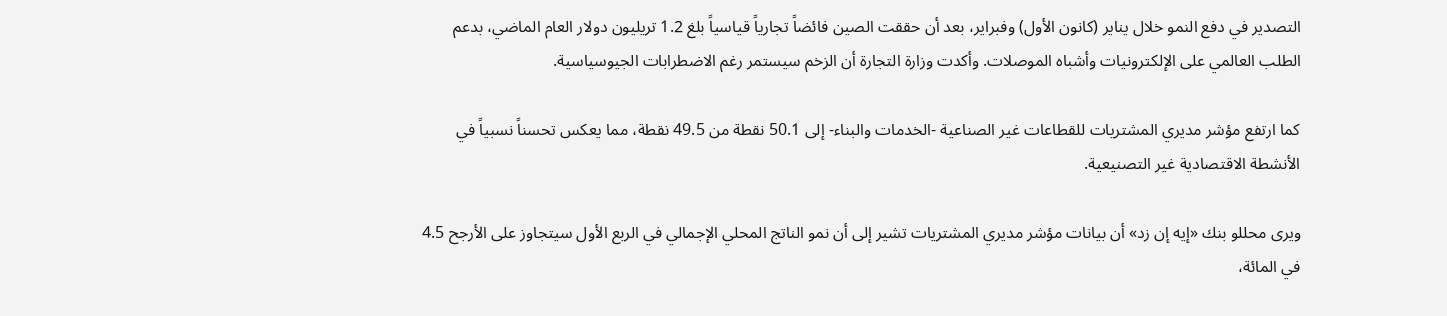التصدير في دفع النمو خلال يناير (كانون الأول) وفبراير، بعد أن حققت الصين فائضاً تجارياً قياسياً بلغ 1.2 تريليون دولار العام الماضي، بدعم الطلب العالمي على الإلكترونيات وأشباه الموصلات. وأكدت وزارة التجارة أن الزخم سيستمر رغم الاضطرابات الجيوسياسية.

كما ارتفع مؤشر مديري المشتريات للقطاعات غير الصناعية -الخدمات والبناء- إلى 50.1 نقطة من 49.5 نقطة، مما يعكس تحسناً نسبياً في الأنشطة الاقتصادية غير التصنيعية.

ويرى محللو بنك «إيه إن زد» أن بيانات مؤشر مديري المشتريات تشير إلى أن نمو الناتج المحلي الإجمالي في الربع الأول سيتجاوز على الأرجح 4.5 في المائة،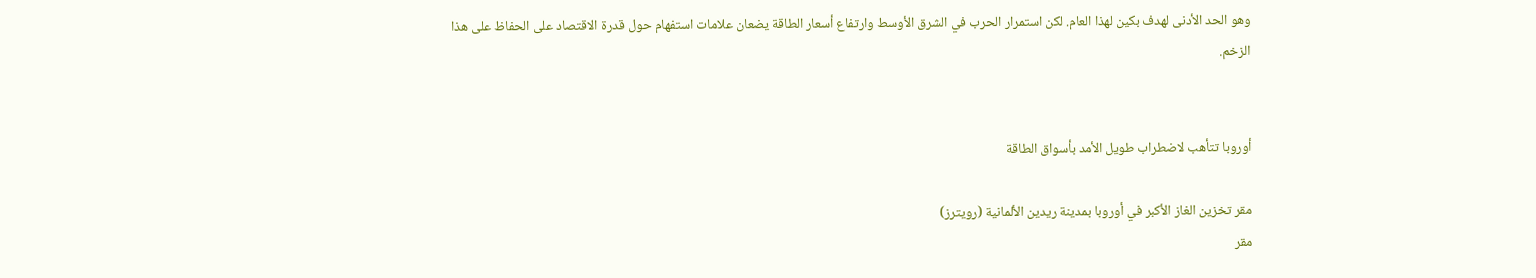وهو الحد الأدنى لهدف بكين لهذا العام. لكن استمرار الحرب في الشرق الأوسط وارتفاع أسعار الطاقة يضعان علامات استفهام حول قدرة الاقتصاد على الحفاظ على هذا الزخم.


أوروبا تتأهب لاضطراب طويل الأمد بأسواق الطاقة

مقر تخزين الغاز الأكبر في أوروبا بمدينة ريدين الألمانية (رويترز)
مقر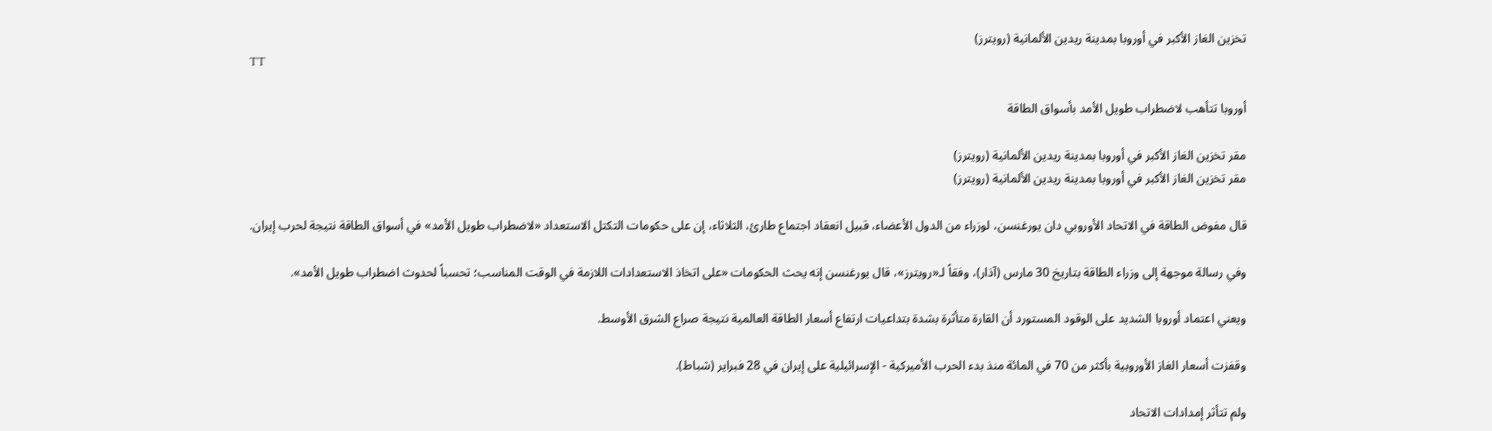تخزين الغاز الأكبر في أوروبا بمدينة ريدين الألمانية (رويترز)
TT

أوروبا تتأهب لاضطراب طويل الأمد بأسواق الطاقة

مقر تخزين الغاز الأكبر في أوروبا بمدينة ريدين الألمانية (رويترز)
مقر تخزين الغاز الأكبر في أوروبا بمدينة ريدين الألمانية (رويترز)

قال مفوض الطاقة في الاتحاد الأوروبي دان يورغنسن، لوزراء من الدول الأعضاء، قبيل انعقاد اجتماع طارئ، الثلاثاء، إن على حكومات التكتل الاستعداد «لاضطراب طويل الأمد» في أسواق الطاقة نتيجة لحرب إيران.

وفي رسالة موجهة إلى وزراء الطاقة بتاريخ 30 مارس (آذار)، وفقاً لـ«رويترز»، قال يورغنسن إنه يحث الحكومات «على اتخاذ الاستعدادات اللازمة في الوقت المناسب؛ تحسباً لحدوث اضطراب طويل الأمد».

ويعني اعتماد أوروبا الشديد على الوقود المستورد أن القارة متأثرة بشدة بتداعيات ارتفاع أسعار الطاقة العالمية نتيجة صراع الشرق الأوسط.

وقفزت أسعار الغاز الأوروبية بأكثر من 70 في المائة منذ بدء الحرب الأميركية - الإسرائيلية على إيران في 28 فبراير (شباط).

ولم تتأثر إمدادات الاتحاد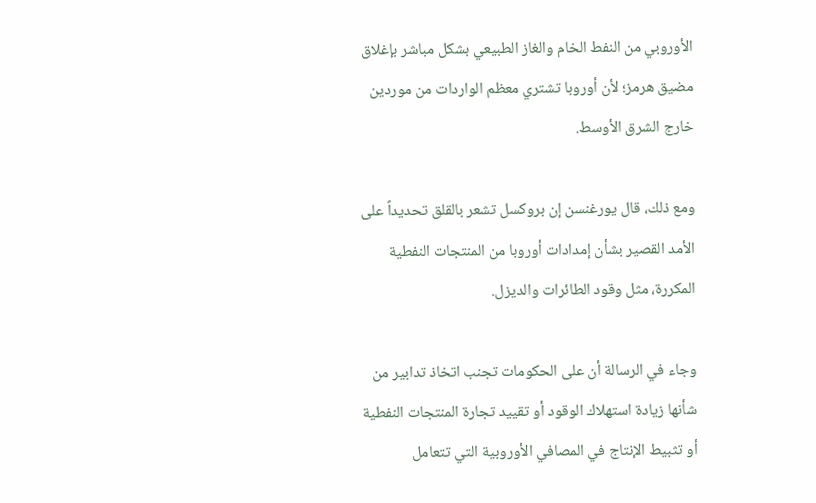الأوروبي من النفط الخام والغاز الطبيعي بشكل مباشر بإغلاق مضيق هرمز؛ لأن أوروبا تشتري معظم الواردات من موردين خارج الشرق الأوسط.

ومع ذلك، قال يورغنسن إن بروكسل تشعر بالقلق تحديداً على الأمد القصير بشأن إمدادات أوروبا من المنتجات النفطية المكررة، مثل وقود الطائرات والديزل.

وجاء في الرسالة أن على الحكومات تجنب اتخاذ تدابير من شأنها زيادة استهلاك الوقود أو تقييد تجارة المنتجات النفطية أو تثبيط الإنتاج في المصافي الأوروبية التي تتعامل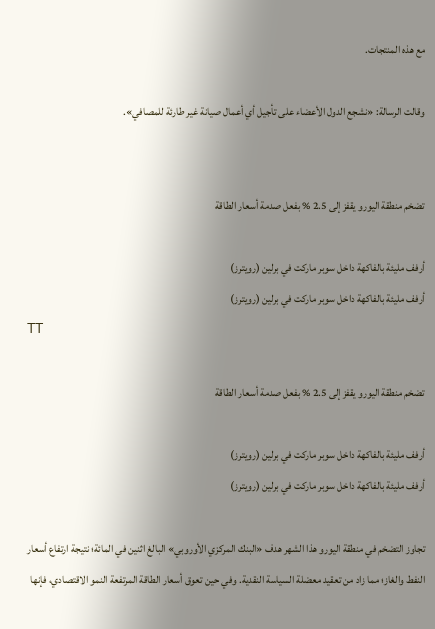مع هذه المنتجات.

وقالت الرسالة: «نشجع الدول الأعضاء على تأجيل أي أعمال صيانة غير طارئة للمصافي».


تضخم منطقة اليورو يقفز إلى 2.5 % بفعل صدمة أسعار الطاقة

أرفف مليئة بالفاكهة داخل سوبر ماركت في برلين (رويترز)
أرفف مليئة بالفاكهة داخل سوبر ماركت في برلين (رويترز)
TT

تضخم منطقة اليورو يقفز إلى 2.5 % بفعل صدمة أسعار الطاقة

أرفف مليئة بالفاكهة داخل سوبر ماركت في برلين (رويترز)
أرفف مليئة بالفاكهة داخل سوبر ماركت في برلين (رويترز)

تجاوز التضخم في منطقة اليورو هذا الشهر هدف «البنك المركزي الأوروبي» البالغ اثنين في المائة؛ نتيجة ارتفاع أسعار النفط والغاز؛ مما زاد من تعقيد معضلة السياسة النقدية. وفي حين تعوق أسعار الطاقة المرتفعة النمو الاقتصادي، فإنها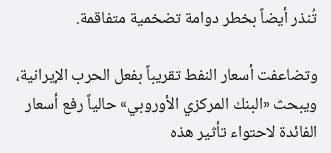تُنذر أيضاً بخطر دوامة تضخمية متفاقمة.

وتضاعفت أسعار النفط تقريباً بفعل الحرب الإيرانية، ويبحث «البنك المركزي الأوروبي» حالياً رفع أسعار الفائدة لاحتواء تأثير هذه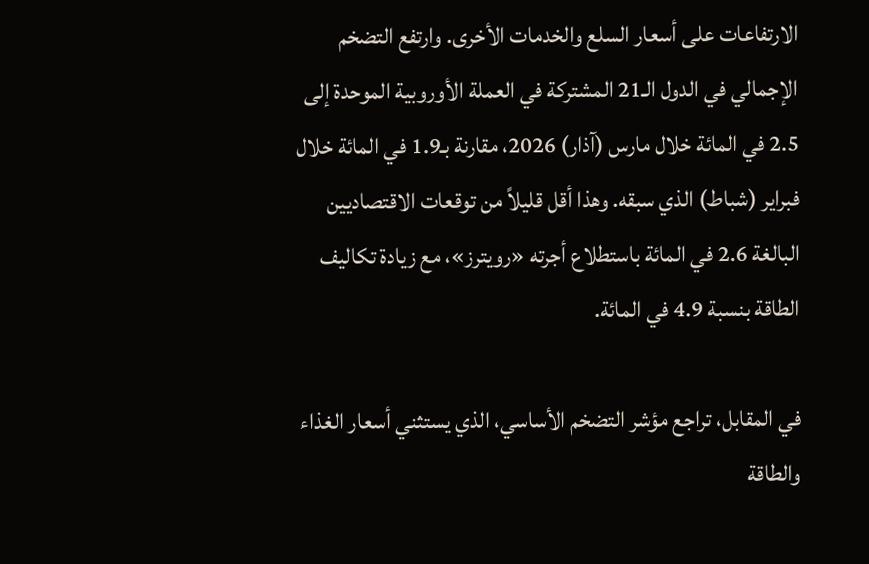الارتفاعات على أسعار السلع والخدمات الأخرى. وارتفع التضخم الإجمالي في الدول الـ21 المشتركة في العملة الأوروبية الموحدة إلى 2.5 في المائة خلال مارس (آذار) 2026، مقارنة بـ1.9 في المائة خلال فبراير (شباط) الذي سبقه. وهذا أقل قليلاً من توقعات الاقتصاديين البالغة 2.6 في المائة باستطلاع أجرته «رويترز»، مع زيادة تكاليف الطاقة بنسبة 4.9 في المائة.

في المقابل، تراجع مؤشر التضخم الأساسي، الذي يستثني أسعار الغذاء والطاقة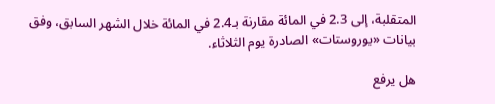المتقلبة، إلى 2.3 في المائة مقارنة بـ2.4 في المائة خلال الشهر السابق، وفق بيانات «يوروستات» الصادرة يوم الثلاثاء.

هل يرفع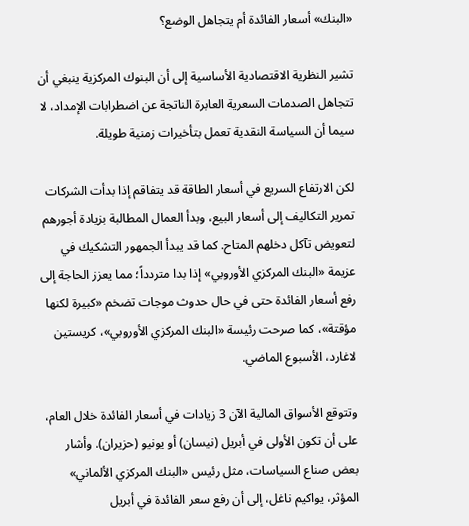«البنك» أسعار الفائدة أم يتجاهل الوضع؟

تشير النظرية الاقتصادية الأساسية إلى أن البنوك المركزية ينبغي أن تتجاهل الصدمات السعرية العابرة الناتجة عن اضطرابات الإمداد، لا سيما أن السياسة النقدية تعمل بتأخيرات زمنية طويلة.

لكن الارتفاع السريع في أسعار الطاقة قد يتفاقم إذا بدأت الشركات تمرير التكاليف إلى أسعار البيع، وبدأ العمال المطالبة بزيادة أجورهم لتعويض تآكل دخلهم المتاح. كما قد يبدأ الجمهور التشكيك في عزيمة «البنك المركزي الأوروبي» إذا بدا متردداً؛ مما يعزز الحاجة إلى رفع أسعار الفائدة حتى في حال حدوث موجات تضخم «كبيرة لكنها مؤقتة»، كما صرحت رئيسة «البنك المركزي الأوروبي»، كريستين لاغارد، الأسبوع الماضي.

وتتوقع الأسواق المالية الآن 3 زيادات في أسعار الفائدة خلال العام، على أن تكون الأولى في أبريل (نيسان) أو يونيو (حزيران). وأشار بعض صناع السياسات، مثل رئيس «البنك المركزي الألماني» المؤثر، يواكيم ناغل، إلى أن رفع سعر الفائدة في أبريل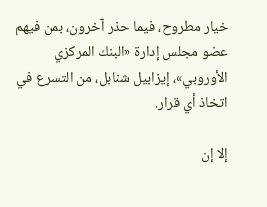خيار مطروح، فيما حذر آخرون، بمن فيهم عضو مجلس إدارة «البنك المركزي الأوروبي»، إيزابيل شنابل، من التسرع في اتخاذ أي قرار.

إلا إن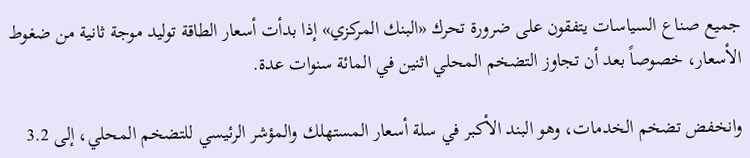جميع صناع السياسات يتفقون على ضرورة تحرك «البنك المركزي» إذا بدأت أسعار الطاقة توليد موجة ثانية من ضغوط الأسعار، خصوصاً بعد أن تجاوز التضخم المحلي اثنين في المائة سنوات عدة.

وانخفض تضخم الخدمات، وهو البند الأكبر في سلة أسعار المستهلك والمؤشر الرئيسي للتضخم المحلي، إلى 3.2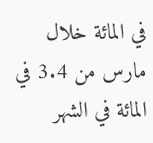في المائة خلال مارس من 3.4 في المائة في الشهر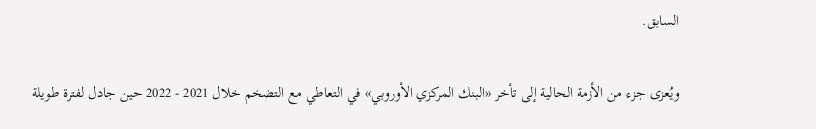السابق.

ويُعزى جزء من الأزمة الحالية إلى تأخر «البنك المركزي الأوروبي» في التعاطي مع التضخم خلال 2021 - 2022 حين جادل لفترة طويلة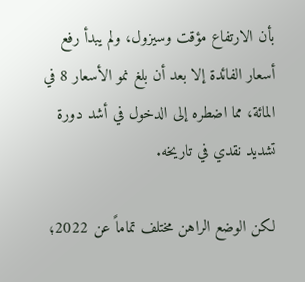بأن الارتفاع مؤقت وسيزول، ولم يبدأ رفع أسعار الفائدة إلا بعد أن بلغ نمو الأسعار 8 في المائة، مما اضطره إلى الدخول في أشد دورة تشديد نقدي في تاريخه.

لكن الوضع الراهن مختلف تماماً عن 2022؛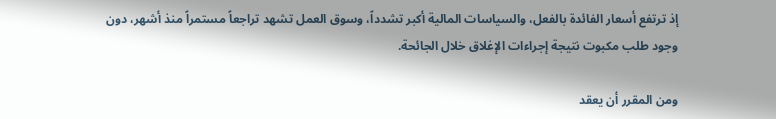إذ ترتفع أسعار الفائدة بالفعل، والسياسات المالية أكبر تشدداً، وسوق العمل تشهد تراجعاً مستمراً منذ أشهر، دون وجود طلب مكبوت نتيجة إجراءات الإغلاق خلال الجائحة.

ومن المقرر أن يعقد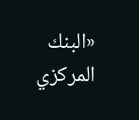«البنك المركزي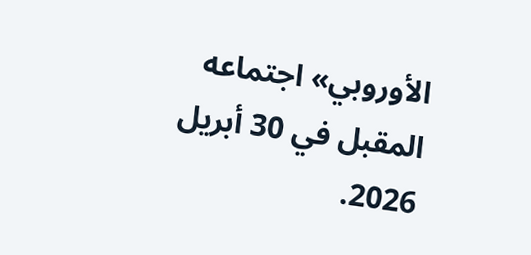الأوروبي» اجتماعه المقبل في 30 أبريل 2026.